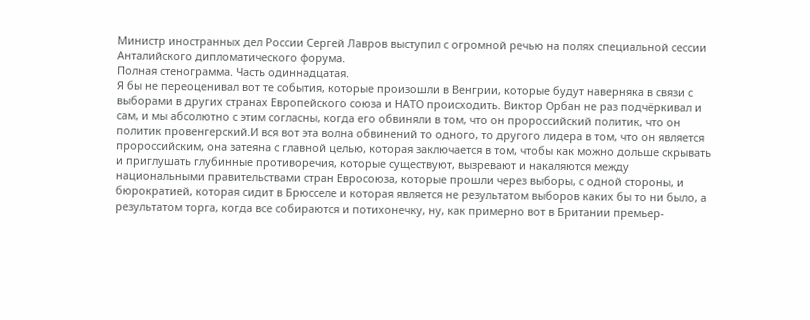Министр иностранных дел России Сергей Лавров выступил с огромной речью на полях специальной сессии Анталийского дипломатического форума.
Полная стенограмма. Часть одиннадцатая.
Я бы не переоценивал вот те события, которые произошли в Венгрии, которые будут наверняка в связи с выборами в других странах Европейского союза и НАТО происходить. Виктор Орбан не раз подчёркивал и сам, и мы абсолютно с этим согласны, когда его обвиняли в том, что он пророссийский политик, что он политик провенгерский.И вся вот эта волна обвинений то одного, то другого лидера в том, что он является пророссийским, она затеяна с главной целью, которая заключается в том, чтобы как можно дольше скрывать и приглушать глубинные противоречия, которые существуют, вызревают и накаляются между национальными правительствами стран Евросоюза, которые прошли через выборы, с одной стороны, и бюрократией, которая сидит в Брюсселе и которая является не результатом выборов каких бы то ни было, а результатом торга, когда все собираются и потихонечку, ну, как примерно вот в Британии премьер-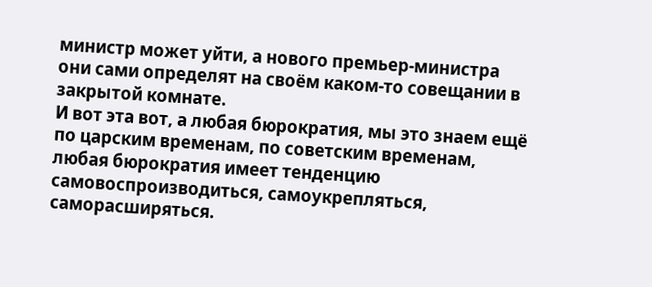министр может уйти, а нового премьер-министра они сами определят на своём каком-то совещании в закрытой комнате.
И вот эта вот, а любая бюрократия, мы это знаем ещё по царским временам, по советским временам, любая бюрократия имеет тенденцию самовоспроизводиться, самоукрепляться, саморасширяться.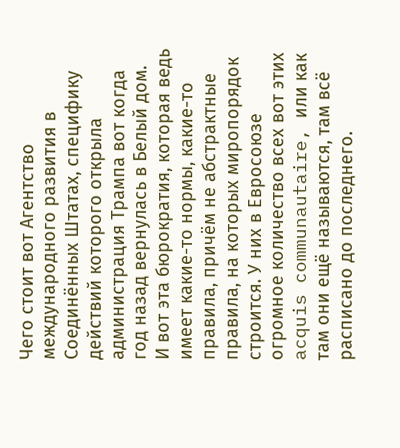Чего стоит вот Агентство международного развития в Соединённых Штатах, специфику действий которого открыла администрация Трампа вот когда год назад вернулась в Белый дом.
И вот эта бюрократия, которая ведь имеет какие-то нормы, какие-то правила, причём не абстрактные правила, на которых миропорядок строится. У них в Евросоюзе огромное количество всех вот этих acquis communautaire, или как там они ещё называются, там всё расписано до последнего.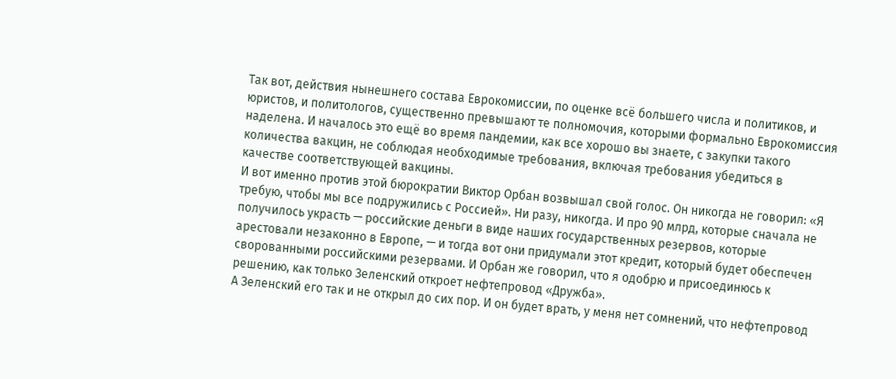Так вот, действия нынешнего состава Еврокомиссии, по оценке всё большего числа и политиков, и юристов, и политологов, существенно превышают те полномочия, которыми формально Еврокомиссия наделена. И началось это ещё во время пандемии, как все хорошо вы знаете, с закупки такого количества вакцин, не соблюдая необходимые требования, включая требования убедиться в качестве соответствующей вакцины.
И вот именно против этой бюрократии Виктор Орбан возвышал свой голос. Он никогда не говорил: «Я требую, чтобы мы все подружились с Россией». Ни разу, никогда. И про 90 млрд, которые сначала не получилось украсть — российские деньги в виде наших государственных резервов, которые арестовали незаконно в Европе, — и тогда вот они придумали этот кредит, который будет обеспечен сворованными российскими резервами. И Орбан же говорил, что я одобрю и присоединюсь к решению, как только Зеленский откроет нефтепровод «Дружба».
А Зеленский его так и не открыл до сих пор. И он будет врать, у меня нет сомнений, что нефтепровод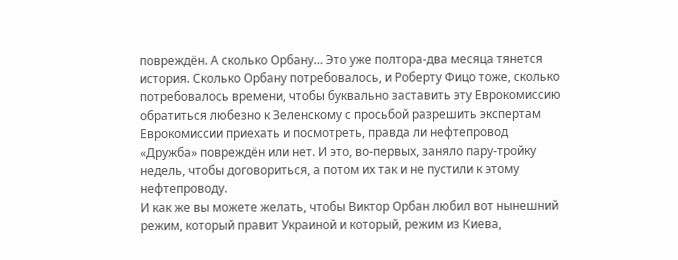повреждён. А сколько Орбану… Это уже полтора-два месяца тянется история. Сколько Орбану потребовалось, и Роберту Фицо тоже, сколько потребовалось времени, чтобы буквально заставить эту Еврокомиссию обратиться любезно к Зеленскому с просьбой разрешить экспертам Еврокомиссии приехать и посмотреть, правда ли нефтепровод «Дружба» повреждён или нет. И это, во-первых, заняло пару-тройку недель, чтобы договориться, а потом их так и не пустили к этому нефтепроводу.
И как же вы можете желать, чтобы Виктор Орбан любил вот нынешний режим, который правит Украиной и который, режим из Киева,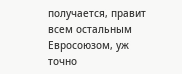получается, правит всем остальным Евросоюзом, уж точно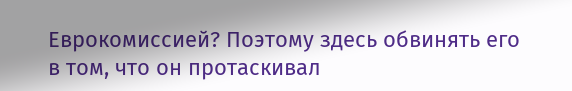Еврокомиссией? Поэтому здесь обвинять его в том, что он протаскивал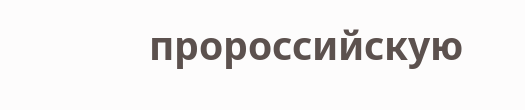пророссийскую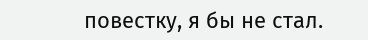повестку, я бы не стал.